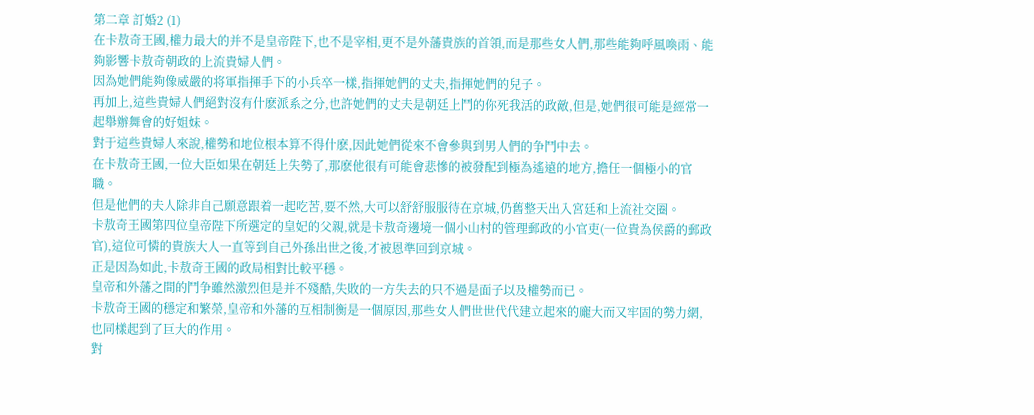第二章 訂婚2 (1)
在卡敖奇王國,權力最大的并不是皇帝陛下,也不是宰相,更不是外藩貴族的首領,而是那些女人們,那些能夠呼風喚雨、能夠影響卡敖奇朝政的上流貴婦人們。
因為她們能夠像威嚴的将軍指揮手下的小兵卒一樣,指揮她們的丈夫,指揮她們的兒子。
再加上,這些貴婦人們絕對沒有什麽派系之分,也許她們的丈夫是朝廷上鬥的你死我活的政敵,但是,她們很可能是經常一起舉辦舞會的好姐妹。
對于這些貴婦人來說,權勢和地位根本算不得什麽,因此她們從來不會參與到男人們的争鬥中去。
在卡敖奇王國,一位大臣如果在朝廷上失勢了,那麽他很有可能會悲慘的被發配到極為遙遠的地方,擔任一個極小的官職。
但是他們的夫人除非自己願意跟着一起吃苦,要不然,大可以舒舒服服待在京城,仍舊整天出入宮廷和上流社交圈。
卡敖奇王國第四位皇帝陛下所選定的皇妃的父親,就是卡敖奇邊境一個小山村的管理郵政的小官吏(一位貴為侯爵的郵政官),這位可憐的貴族大人一直等到自己外孫出世之後,才被恩準回到京城。
正是因為如此,卡敖奇王國的政局相對比較平穩。
皇帝和外藩之間的鬥争雖然激烈但是并不殘酷,失敗的一方失去的只不過是面子以及權勢而已。
卡敖奇王國的穩定和繁榮,皇帝和外藩的互相制衡是一個原因,那些女人們世世代代建立起來的龐大而又牢固的勢力網,也同樣起到了巨大的作用。
對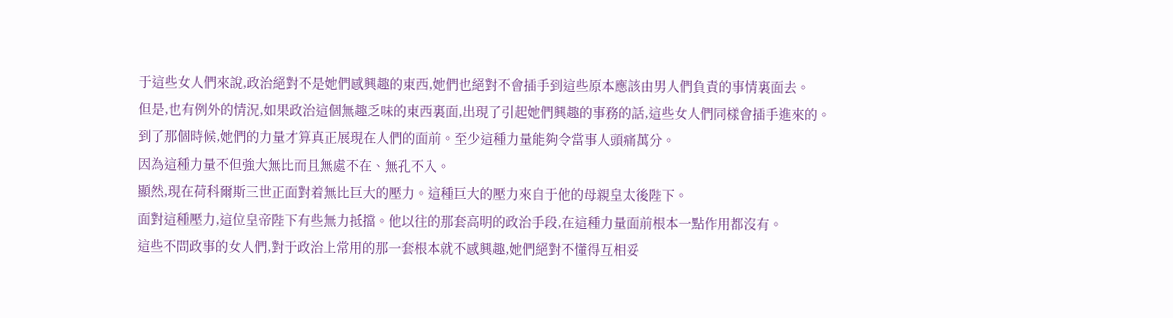于這些女人們來說,政治絕對不是她們感興趣的東西,她們也絕對不會插手到這些原本應該由男人們負責的事情裏面去。
但是,也有例外的情況,如果政治這個無趣乏味的東西裏面,出現了引起她們興趣的事務的話,這些女人們同樣會插手進來的。
到了那個時候,她們的力量才算真正展現在人們的面前。至少這種力量能夠令當事人頭痛萬分。
因為這種力量不但強大無比而且無處不在、無孔不入。
顯然,現在荷科爾斯三世正面對着無比巨大的壓力。這種巨大的壓力來自于他的母親皇太後陛下。
面對這種壓力,這位皇帝陛下有些無力抵擋。他以往的那套高明的政治手段,在這種力量面前根本一點作用都沒有。
這些不問政事的女人們,對于政治上常用的那一套根本就不感興趣,她們絕對不懂得互相妥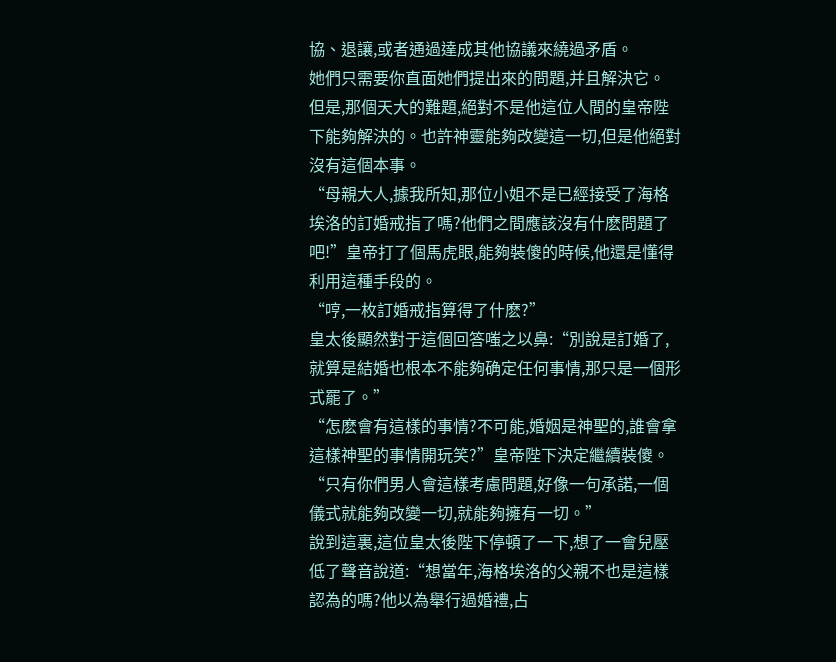協、退讓,或者通過達成其他協議來繞過矛盾。
她們只需要你直面她們提出來的問題,并且解決它。
但是,那個天大的難題,絕對不是他這位人間的皇帝陛下能夠解決的。也許神靈能夠改變這一切,但是他絕對沒有這個本事。
“母親大人,據我所知,那位小姐不是已經接受了海格埃洛的訂婚戒指了嗎?他們之間應該沒有什麽問題了吧!”皇帝打了個馬虎眼,能夠裝傻的時候,他還是懂得利用這種手段的。
“哼,一枚訂婚戒指算得了什麽?”
皇太後顯然對于這個回答嗤之以鼻:“別說是訂婚了,就算是結婚也根本不能夠确定任何事情,那只是一個形式罷了。”
“怎麽會有這樣的事情?不可能,婚姻是神聖的,誰會拿這樣神聖的事情開玩笑?”皇帝陛下決定繼續裝傻。
“只有你們男人會這樣考慮問題,好像一句承諾,一個儀式就能夠改變一切,就能夠擁有一切。”
說到這裏,這位皇太後陛下停頓了一下,想了一會兒壓低了聲音說道:“想當年,海格埃洛的父親不也是這樣認為的嗎?他以為舉行過婚禮,占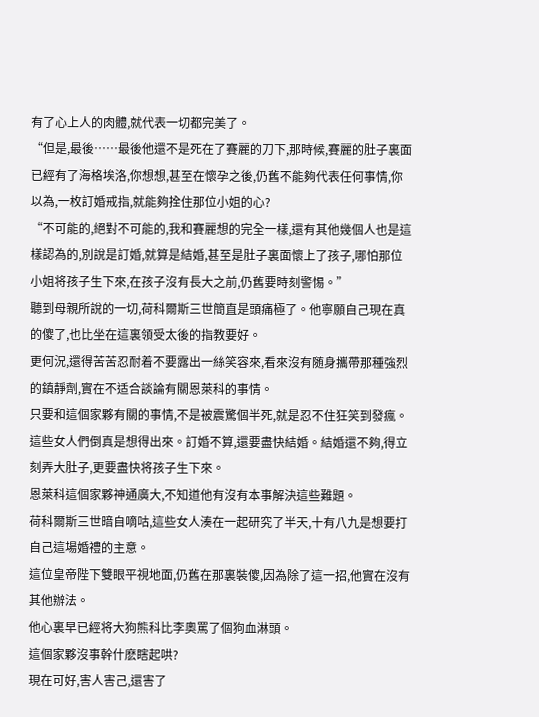有了心上人的肉體,就代表一切都完美了。
“但是,最後……最後他還不是死在了賽麗的刀下,那時候,賽麗的肚子裏面已經有了海格埃洛,你想想,甚至在懷孕之後,仍舊不能夠代表任何事情,你以為,一枚訂婚戒指,就能夠拴住那位小姐的心?
“不可能的,絕對不可能的,我和賽麗想的完全一樣,還有其他幾個人也是這樣認為的,別說是訂婚,就算是結婚,甚至是肚子裏面懷上了孩子,哪怕那位小姐将孩子生下來,在孩子沒有長大之前,仍舊要時刻警惕。”
聽到母親所說的一切,荷科爾斯三世簡直是頭痛極了。他寧願自己現在真的傻了,也比坐在這裏領受太後的指教要好。
更何況,還得苦苦忍耐着不要露出一絲笑容來,看來沒有随身攜帶那種強烈的鎮靜劑,實在不适合談論有關恩萊科的事情。
只要和這個家夥有關的事情,不是被震驚個半死,就是忍不住狂笑到發瘋。
這些女人們倒真是想得出來。訂婚不算,還要盡快結婚。結婚還不夠,得立刻弄大肚子,更要盡快将孩子生下來。
恩萊科這個家夥神通廣大,不知道他有沒有本事解決這些難題。
荷科爾斯三世暗自嘀咕,這些女人湊在一起研究了半天,十有八九是想要打自己這場婚禮的主意。
這位皇帝陛下雙眼平視地面,仍舊在那裏裝傻,因為除了這一招,他實在沒有其他辦法。
他心裏早已經将大狗熊科比李奧罵了個狗血淋頭。
這個家夥沒事幹什麽瞎起哄?
現在可好,害人害己,還害了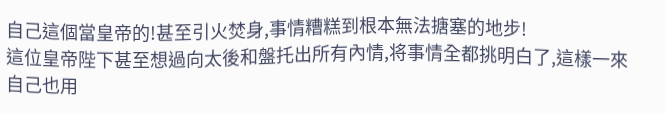自己這個當皇帝的!甚至引火焚身,事情糟糕到根本無法搪塞的地步!
這位皇帝陛下甚至想過向太後和盤托出所有內情,将事情全都挑明白了,這樣一來自己也用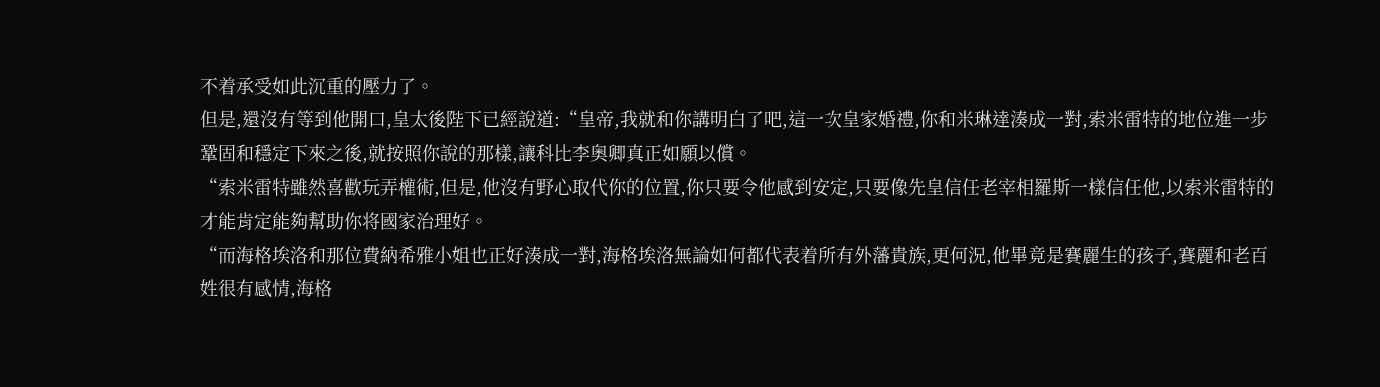不着承受如此沉重的壓力了。
但是,還沒有等到他開口,皇太後陛下已經說道:“皇帝,我就和你講明白了吧,這一次皇家婚禮,你和米琳達湊成一對,索米雷特的地位進一步鞏固和穩定下來之後,就按照你說的那樣,讓科比李奧卿真正如願以償。
“索米雷特雖然喜歡玩弄權術,但是,他沒有野心取代你的位置,你只要令他感到安定,只要像先皇信任老宰相羅斯一樣信任他,以索米雷特的才能肯定能夠幫助你将國家治理好。
“而海格埃洛和那位費納希雅小姐也正好湊成一對,海格埃洛無論如何都代表着所有外藩貴族,更何況,他畢竟是賽麗生的孩子,賽麗和老百姓很有感情,海格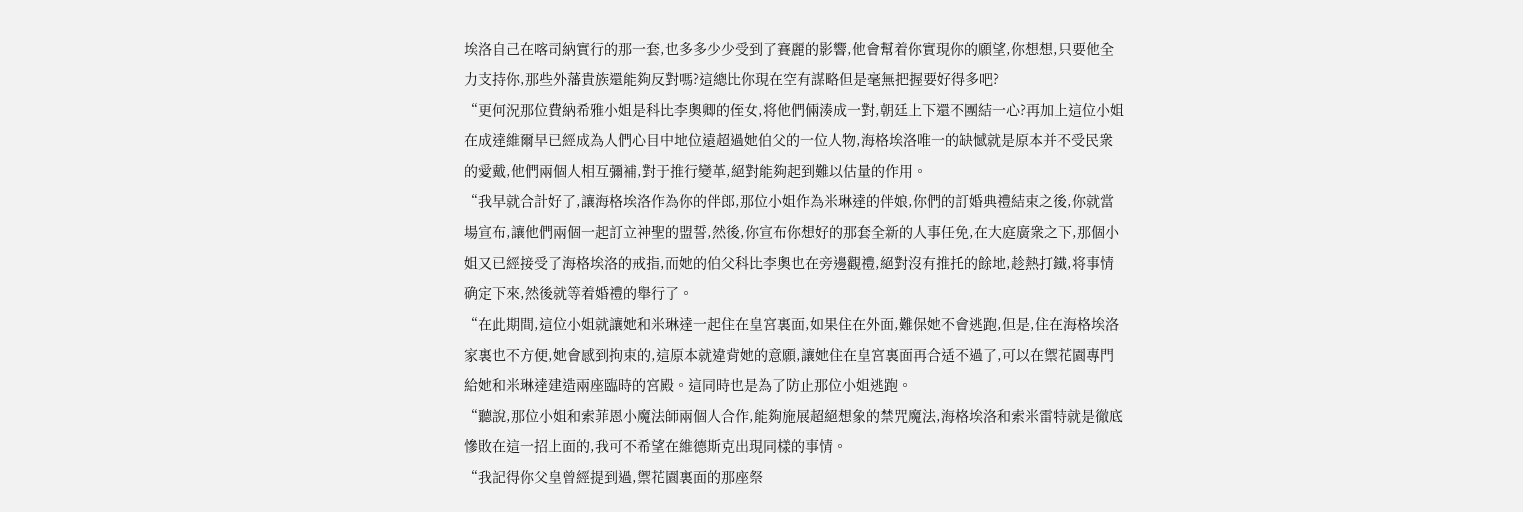埃洛自己在喀司納實行的那一套,也多多少少受到了賽麗的影響,他會幫着你實現你的願望,你想想,只要他全力支持你,那些外藩貴族還能夠反對嗎?這總比你現在空有謀略但是毫無把握要好得多吧?
“更何況那位費納希雅小姐是科比李奧卿的侄女,将他們倆湊成一對,朝廷上下還不團結一心?再加上這位小姐在成達維爾早已經成為人們心目中地位遠超過她伯父的一位人物,海格埃洛唯一的缺憾就是原本并不受民衆的愛戴,他們兩個人相互彌補,對于推行變革,絕對能夠起到難以估量的作用。
“我早就合計好了,讓海格埃洛作為你的伴郎,那位小姐作為米琳達的伴娘,你們的訂婚典禮結束之後,你就當場宣布,讓他們兩個一起訂立神聖的盟誓,然後,你宣布你想好的那套全新的人事任免,在大庭廣衆之下,那個小姐又已經接受了海格埃洛的戒指,而她的伯父科比李奧也在旁邊觀禮,絕對沒有推托的餘地,趁熱打鐵,将事情确定下來,然後就等着婚禮的舉行了。
“在此期間,這位小姐就讓她和米琳達一起住在皇宮裏面,如果住在外面,難保她不會逃跑,但是,住在海格埃洛家裏也不方便,她會感到拘束的,這原本就違背她的意願,讓她住在皇宮裏面再合适不過了,可以在禦花園專門給她和米琳達建造兩座臨時的宮殿。這同時也是為了防止那位小姐逃跑。
“聽說,那位小姐和索菲恩小魔法師兩個人合作,能夠施展超絕想象的禁咒魔法,海格埃洛和索米雷特就是徹底慘敗在這一招上面的,我可不希望在維德斯克出現同樣的事情。
“我記得你父皇曾經提到過,禦花園裏面的那座祭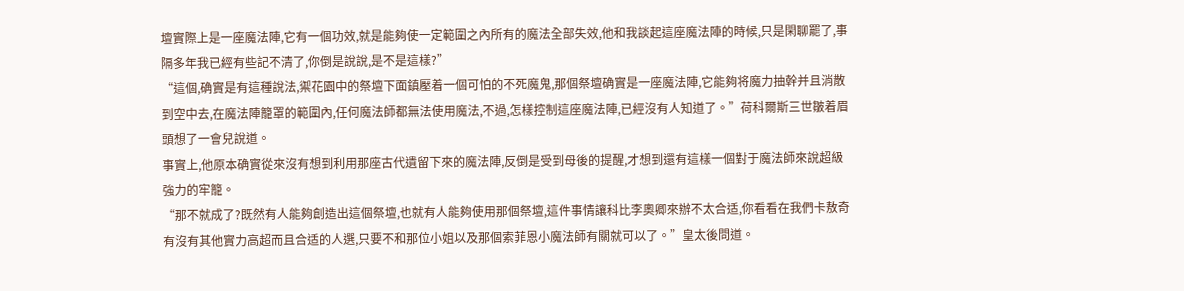壇實際上是一座魔法陣,它有一個功效,就是能夠使一定範圍之內所有的魔法全部失效,他和我談起這座魔法陣的時候,只是閑聊罷了,事隔多年我已經有些記不清了,你倒是說說,是不是這樣?”
“這個,确實是有這種說法,禦花園中的祭壇下面鎮壓着一個可怕的不死魔鬼,那個祭壇确實是一座魔法陣,它能夠将魔力抽幹并且消散到空中去,在魔法陣籠罩的範圍內,任何魔法師都無法使用魔法,不過,怎樣控制這座魔法陣,已經沒有人知道了。”荷科爾斯三世皺着眉頭想了一會兒說道。
事實上,他原本确實從來沒有想到利用那座古代遺留下來的魔法陣,反倒是受到母後的提醒,才想到還有這樣一個對于魔法師來說超級強力的牢籠。
“那不就成了?既然有人能夠創造出這個祭壇,也就有人能夠使用那個祭壇,這件事情讓科比李奧卿來辦不太合适,你看看在我們卡敖奇有沒有其他實力高超而且合适的人選,只要不和那位小姐以及那個索菲恩小魔法師有關就可以了。”皇太後問道。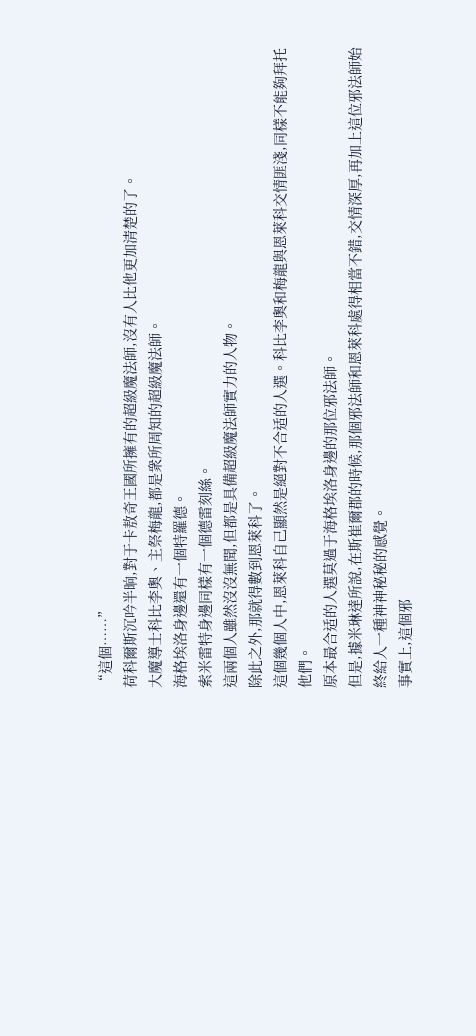“這個……”
荷科爾斯沉吟半晌,對于卡敖奇王國所擁有的超級魔法師,沒有人比他更加清楚的了。
大魔導士科比李奧、主祭梅龍,都是衆所周知的超級魔法師。
海格埃洛身邊還有一個特羅德。
索米雷特身邊同樣有一個德雷刻絲。
這兩個人雖然沒沒無聞,但都是具備超級魔法師實力的人物。
除此之外,那就得數到恩萊科了。
這個幾個人中,恩萊科自己顯然是絕對不合适的人選。科比李奧和梅龍與恩萊科交情匪淺,同樣不能夠拜托他們。
原本最合适的人選莫過于海格埃洛身邊的那位邪法師。
但是,據米琳達所說,在斯崔爾郡的時候,那個邪法師和恩萊科處得相當不錯,交情深厚,再加上這位邪法師始終給人一種神神秘秘的感覺。
事實上,這個邪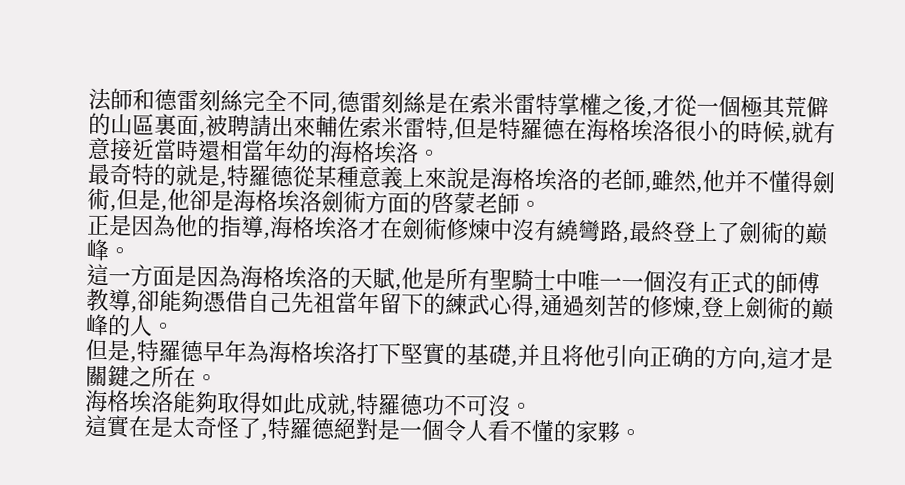法師和德雷刻絲完全不同,德雷刻絲是在索米雷特掌權之後,才從一個極其荒僻的山區裏面,被聘請出來輔佐索米雷特,但是特羅德在海格埃洛很小的時候,就有意接近當時還相當年幼的海格埃洛。
最奇特的就是,特羅德從某種意義上來說是海格埃洛的老師,雖然,他并不懂得劍術,但是,他卻是海格埃洛劍術方面的啓蒙老師。
正是因為他的指導,海格埃洛才在劍術修煉中沒有繞彎路,最終登上了劍術的巅峰。
這一方面是因為海格埃洛的天賦,他是所有聖騎士中唯一一個沒有正式的師傅教導,卻能夠憑借自己先祖當年留下的練武心得,通過刻苦的修煉,登上劍術的巅峰的人。
但是,特羅德早年為海格埃洛打下堅實的基礎,并且将他引向正确的方向,這才是關鍵之所在。
海格埃洛能夠取得如此成就,特羅德功不可沒。
這實在是太奇怪了,特羅德絕對是一個令人看不懂的家夥。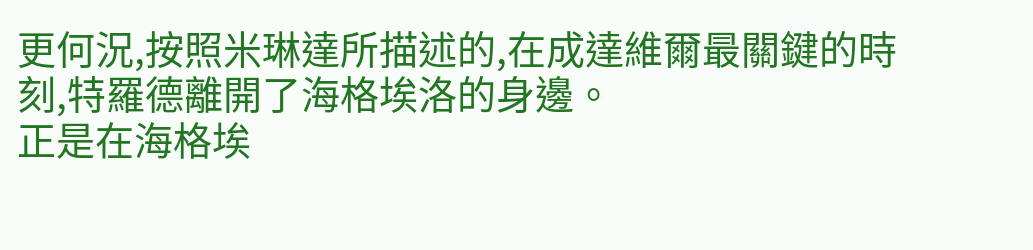更何況,按照米琳達所描述的,在成達維爾最關鍵的時刻,特羅德離開了海格埃洛的身邊。
正是在海格埃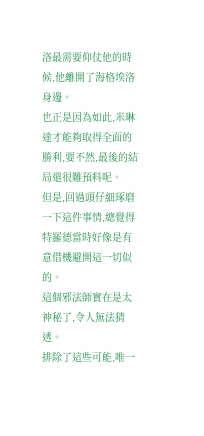洛最需要仰仗他的時候,他離開了海格埃洛身邊。
也正是因為如此,米琳達才能夠取得全面的勝利,要不然,最後的結局還很難預料呢。
但是,回過頭仔細琢磨一下這件事情,總覺得特羅德當時好像是有意借機避開這一切似的。
這個邪法師實在是太神秘了,令人無法猜透。
排除了這些可能,唯一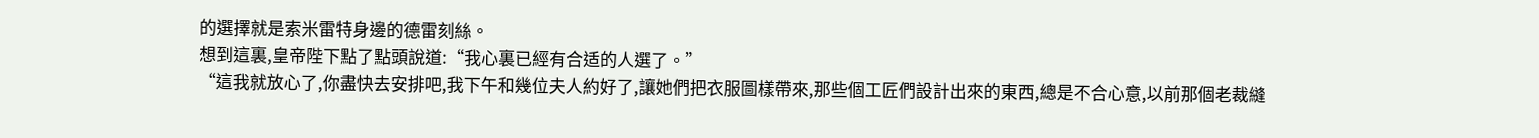的選擇就是索米雷特身邊的德雷刻絲。
想到這裏,皇帝陛下點了點頭說道:“我心裏已經有合适的人選了。”
“這我就放心了,你盡快去安排吧,我下午和幾位夫人約好了,讓她們把衣服圖樣帶來,那些個工匠們設計出來的東西,總是不合心意,以前那個老裁縫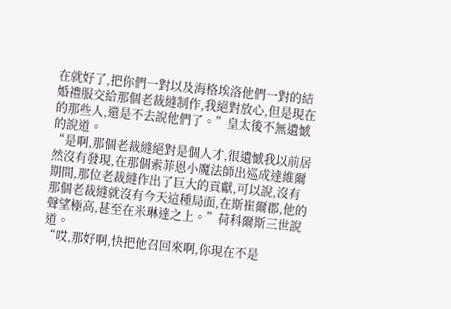在就好了,把你們一對以及海格埃洛他們一對的結婚禮服交給那個老裁縫制作,我絕對放心,但是現在的那些人,還是不去說他們了。”皇太後不無遺憾的說道。
“是啊,那個老裁縫絕對是個人才,很遺憾我以前居然沒有發現,在那個索菲恩小魔法師出巡成達維爾期間,那位老裁縫作出了巨大的貢獻,可以說,沒有那個老裁縫就沒有今天這種局面,在斯崔爾郡,他的聲望極高,甚至在米琳達之上。”荷科爾斯三世說道。
“哎,那好啊,快把他召回來啊,你現在不是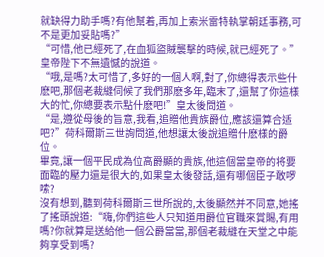就缺得力助手嗎?有他幫着,再加上索米雷特執掌朝廷事務,可不是更加妥貼嗎?”
“可惜,他已經死了,在血狐盜賊襲擊的時候,就已經死了。”皇帝陛下不無遺憾的說道。
“哦,是嗎?太可惜了,多好的一個人啊,對了,你總得表示些什麽吧,那個老裁縫伺候了我們那麽多年,臨末了,還幫了你這樣大的忙,你總要表示點什麽吧!”皇太後問道。
“是,遵從母後的旨意,我看,追贈他貴族爵位,應該還算合适吧?”荷科爾斯三世詢問道,他想讓太後說追贈什麽樣的爵位。
畢竟,讓一個平民成為位高爵顯的貴族,他這個當皇帝的将要面臨的壓力還是很大的,如果皇太後發話,還有哪個臣子敢啰嗦?
沒有想到,聽到荷科爾斯三世所說的,太後顯然并不同意,她搖了搖頭說道:“嗨,你們這些人只知道用爵位官職來賞賜,有用嗎?你就算是送給他一個公爵當當,那個老裁縫在天堂之中能夠享受到嗎?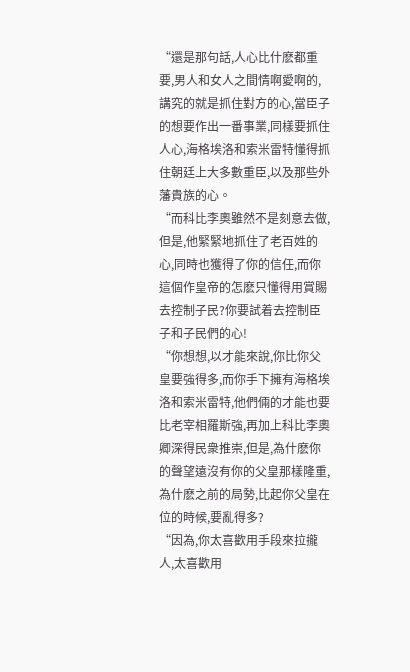“還是那句話,人心比什麽都重要,男人和女人之間情啊愛啊的,講究的就是抓住對方的心,當臣子的想要作出一番事業,同樣要抓住人心,海格埃洛和索米雷特懂得抓住朝廷上大多數重臣,以及那些外藩貴族的心。
“而科比李奧雖然不是刻意去做,但是,他緊緊地抓住了老百姓的心,同時也獲得了你的信任,而你這個作皇帝的怎麽只懂得用賞賜去控制子民?你要試着去控制臣子和子民們的心!
“你想想,以才能來說,你比你父皇要強得多,而你手下擁有海格埃洛和索米雷特,他們倆的才能也要比老宰相羅斯強,再加上科比李奧卿深得民衆推崇,但是,為什麽你的聲望遠沒有你的父皇那樣隆重,為什麽之前的局勢,比起你父皇在位的時候,要亂得多?
“因為,你太喜歡用手段來拉攏人,太喜歡用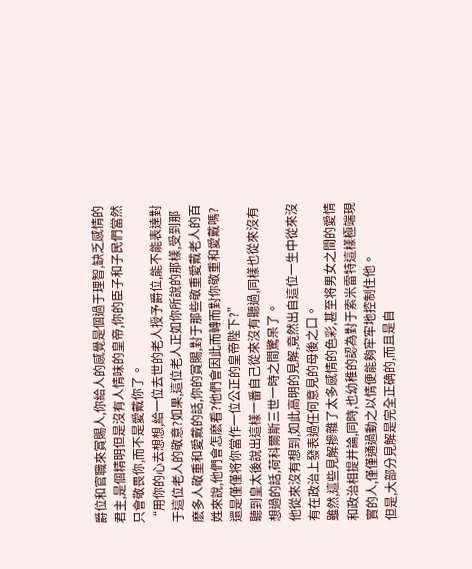爵位和官職來賞賜人,你給人的感覺是個過于理智,缺乏感情的君主,是個精明但是沒有人情味的皇帝,你的臣子和子民們當然只會敬畏你,而不是愛戴你了。
“用你的心去想想,給一位去世的老人授予爵位,能不能表達對于這位老人的敬意?如果,這位老人正如你所說的那樣,受到那麽多人敬重和愛戴的話,你的賞賜,對于那些敬重愛戴老人的百姓來說,他們會怎麽看?他們會因此而轉而對你敬重和愛戴嗎?還是僅僅将你當作一位公正的皇帝陛下?”
聽到皇太後說出這樣一番自己從來沒有聽過,同樣也從來沒有想過的話,荷科爾斯三世一時之間驚呆了。
他從來沒有想到,如此高明的見解,竟然出自這位一生中從來沒有在政治上發表過任何意見的母後之口。
雖然,這些見解摻雜了太多感情的色彩,甚至将男女之間的愛情和政治相提并論,同時,也幼稚的認為對于索米雷特這樣極端現實的人,僅僅通過動之以情便能夠牢牢地控制住他。
但是,大部分見解是完全正确的,而且是自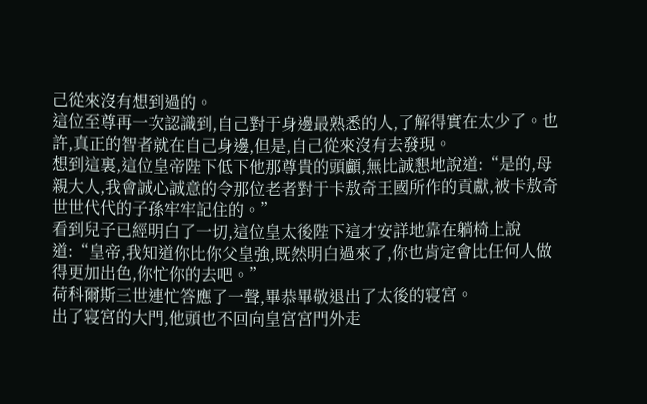己從來沒有想到過的。
這位至尊再一次認識到,自己對于身邊最熟悉的人,了解得實在太少了。也許,真正的智者就在自己身邊,但是,自己從來沒有去發現。
想到這裏,這位皇帝陛下低下他那尊貴的頭顱,無比誠懇地說道:“是的,母親大人,我會誠心誠意的令那位老者對于卡敖奇王國所作的貢獻,被卡敖奇世世代代的子孫牢牢記住的。”
看到兒子已經明白了一切,這位皇太後陛下這才安詳地靠在躺椅上說道:“皇帝,我知道你比你父皇強,既然明白過來了,你也肯定會比任何人做得更加出色,你忙你的去吧。”
荷科爾斯三世連忙答應了一聲,畢恭畢敬退出了太後的寝宮。
出了寝宮的大門,他頭也不回向皇宮宮門外走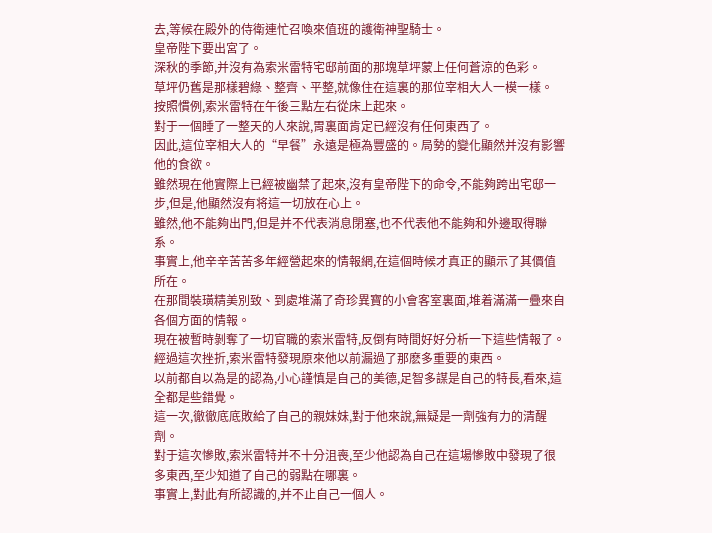去,等候在殿外的侍衛連忙召喚來值班的護衛神聖騎士。
皇帝陛下要出宮了。
深秋的季節,并沒有為索米雷特宅邸前面的那塊草坪蒙上任何蒼涼的色彩。
草坪仍舊是那樣碧綠、整齊、平整,就像住在這裏的那位宰相大人一模一樣。
按照慣例,索米雷特在午後三點左右從床上起來。
對于一個睡了一整天的人來說,胃裏面肯定已經沒有任何東西了。
因此,這位宰相大人的“早餐”永遠是極為豐盛的。局勢的變化顯然并沒有影響他的食欲。
雖然現在他實際上已經被幽禁了起來,沒有皇帝陛下的命令,不能夠跨出宅邸一步,但是,他顯然沒有将這一切放在心上。
雖然,他不能夠出門,但是并不代表消息閉塞,也不代表他不能夠和外邊取得聯系。
事實上,他辛辛苦苦多年經營起來的情報網,在這個時候才真正的顯示了其價值所在。
在那間裝璜精美別致、到處堆滿了奇珍異寶的小會客室裏面,堆着滿滿一疊來自各個方面的情報。
現在被暫時剝奪了一切官職的索米雷特,反倒有時間好好分析一下這些情報了。
經過這次挫折,索米雷特發現原來他以前漏過了那麽多重要的東西。
以前都自以為是的認為,小心謹慎是自己的美德,足智多謀是自己的特長,看來,這全都是些錯覺。
這一次,徹徹底底敗給了自己的親妹妹,對于他來說,無疑是一劑強有力的清醒劑。
對于這次慘敗,索米雷特并不十分沮喪,至少他認為自己在這場慘敗中發現了很多東西,至少知道了自己的弱點在哪裏。
事實上,對此有所認識的,并不止自己一個人。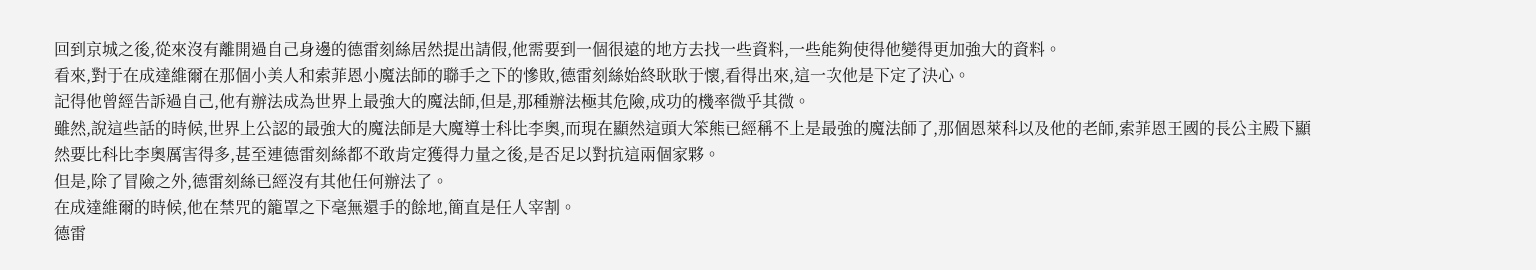回到京城之後,從來沒有離開過自己身邊的德雷刻絲居然提出請假,他需要到一個很遠的地方去找一些資料,一些能夠使得他變得更加強大的資料。
看來,對于在成達維爾在那個小美人和索菲恩小魔法師的聯手之下的慘敗,德雷刻絲始終耿耿于懷,看得出來,這一次他是下定了決心。
記得他曾經告訴過自己,他有辦法成為世界上最強大的魔法師,但是,那種辦法極其危險,成功的機率微乎其微。
雖然,說這些話的時候,世界上公認的最強大的魔法師是大魔導士科比李奧,而現在顯然這頭大笨熊已經稱不上是最強的魔法師了,那個恩萊科以及他的老師,索菲恩王國的長公主殿下顯然要比科比李奧厲害得多,甚至連德雷刻絲都不敢肯定獲得力量之後,是否足以對抗這兩個家夥。
但是,除了冒險之外,德雷刻絲已經沒有其他任何辦法了。
在成達維爾的時候,他在禁咒的籠罩之下毫無還手的餘地,簡直是任人宰割。
德雷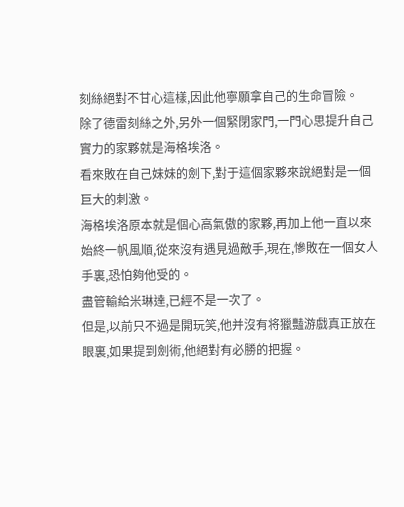刻絲絕對不甘心這樣,因此他寧願拿自己的生命冒險。
除了德雷刻絲之外,另外一個緊閉家門,一門心思提升自己實力的家夥就是海格埃洛。
看來敗在自己妹妹的劍下,對于這個家夥來說絕對是一個巨大的刺激。
海格埃洛原本就是個心高氣傲的家夥,再加上他一直以來始終一帆風順,從來沒有遇見過敵手,現在,慘敗在一個女人手裏,恐怕夠他受的。
盡管輸給米琳達,已經不是一次了。
但是,以前只不過是開玩笑,他并沒有将獵豔游戲真正放在眼裏,如果提到劍術,他絕對有必勝的把握。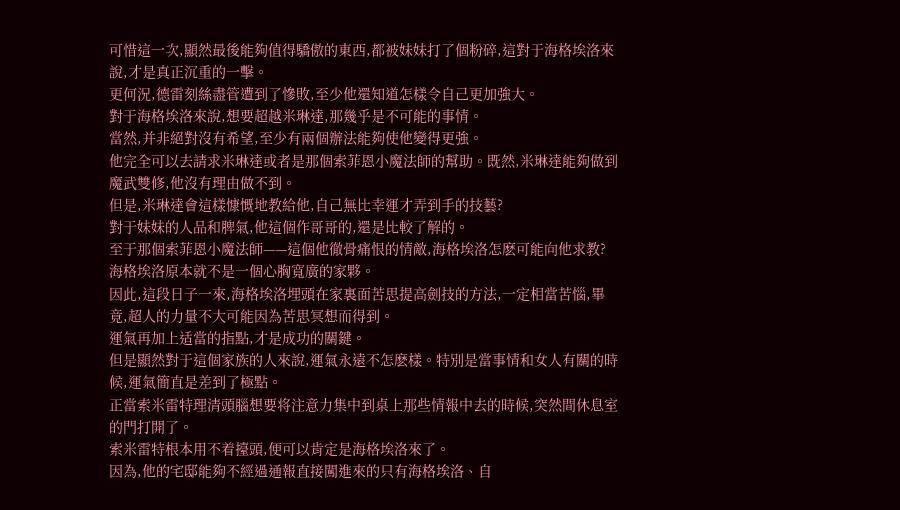可惜這一次,顯然最後能夠值得驕傲的東西,都被妹妹打了個粉碎,這對于海格埃洛來說,才是真正沉重的一擊。
更何況,德雷刻絲盡管遭到了慘敗,至少他還知道怎樣令自己更加強大。
對于海格埃洛來說,想要超越米琳達,那幾乎是不可能的事情。
當然,并非絕對沒有希望,至少有兩個辦法能夠使他變得更強。
他完全可以去請求米琳達或者是那個索菲恩小魔法師的幫助。既然,米琳達能夠做到魔武雙修,他沒有理由做不到。
但是,米琳達會這樣慷慨地教給他,自己無比幸運才弄到手的技藝?
對于妹妹的人品和脾氣,他這個作哥哥的,還是比較了解的。
至于那個索菲恩小魔法師——這個他徹骨痛恨的情敵,海格埃洛怎麽可能向他求教?
海格埃洛原本就不是一個心胸寬廣的家夥。
因此,這段日子一來,海格埃洛埋頭在家裏面苦思提高劍技的方法,一定相當苦惱,畢竟,超人的力量不大可能因為苦思冥想而得到。
運氣再加上适當的指點,才是成功的關鍵。
但是顯然對于這個家族的人來說,運氣永遠不怎麽樣。特別是當事情和女人有關的時候,運氣簡直是差到了極點。
正當索米雷特理清頭腦想要将注意力集中到桌上那些情報中去的時候,突然間休息室的門打開了。
索米雷特根本用不着擡頭,便可以肯定是海格埃洛來了。
因為,他的宅邸能夠不經過通報直接闖進來的只有海格埃洛、自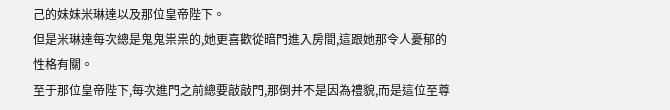己的妹妹米琳達以及那位皇帝陛下。
但是米琳達每次總是鬼鬼祟祟的,她更喜歡從暗門進入房間,這跟她那令人憂郁的性格有關。
至于那位皇帝陛下,每次進門之前總要敲敲門,那倒并不是因為禮貌,而是這位至尊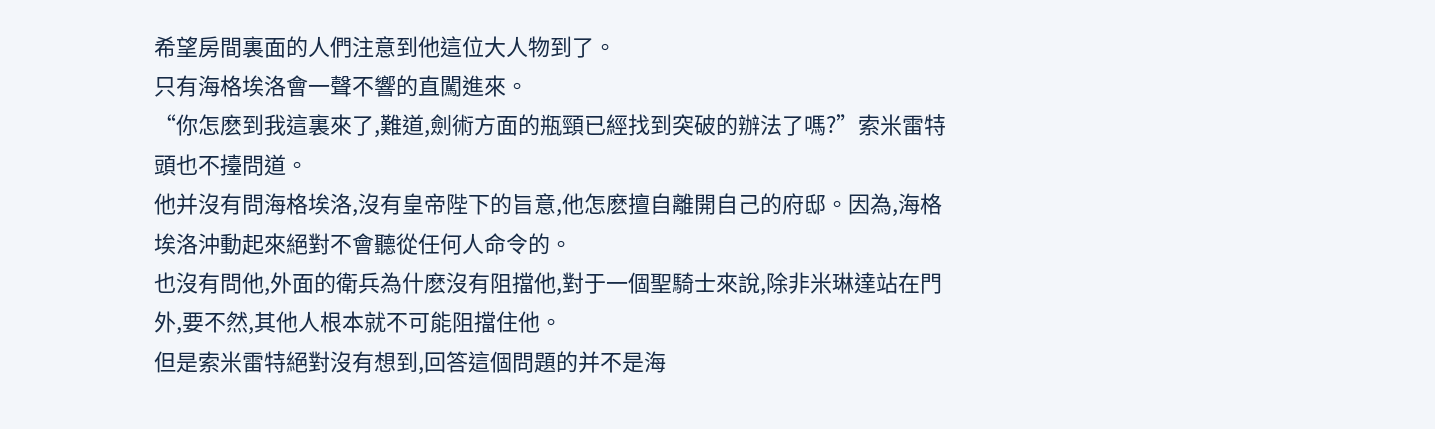希望房間裏面的人們注意到他這位大人物到了。
只有海格埃洛會一聲不響的直闖進來。
“你怎麽到我這裏來了,難道,劍術方面的瓶頸已經找到突破的辦法了嗎?”索米雷特頭也不擡問道。
他并沒有問海格埃洛,沒有皇帝陛下的旨意,他怎麽擅自離開自己的府邸。因為,海格埃洛沖動起來絕對不會聽從任何人命令的。
也沒有問他,外面的衛兵為什麽沒有阻擋他,對于一個聖騎士來說,除非米琳達站在門外,要不然,其他人根本就不可能阻擋住他。
但是索米雷特絕對沒有想到,回答這個問題的并不是海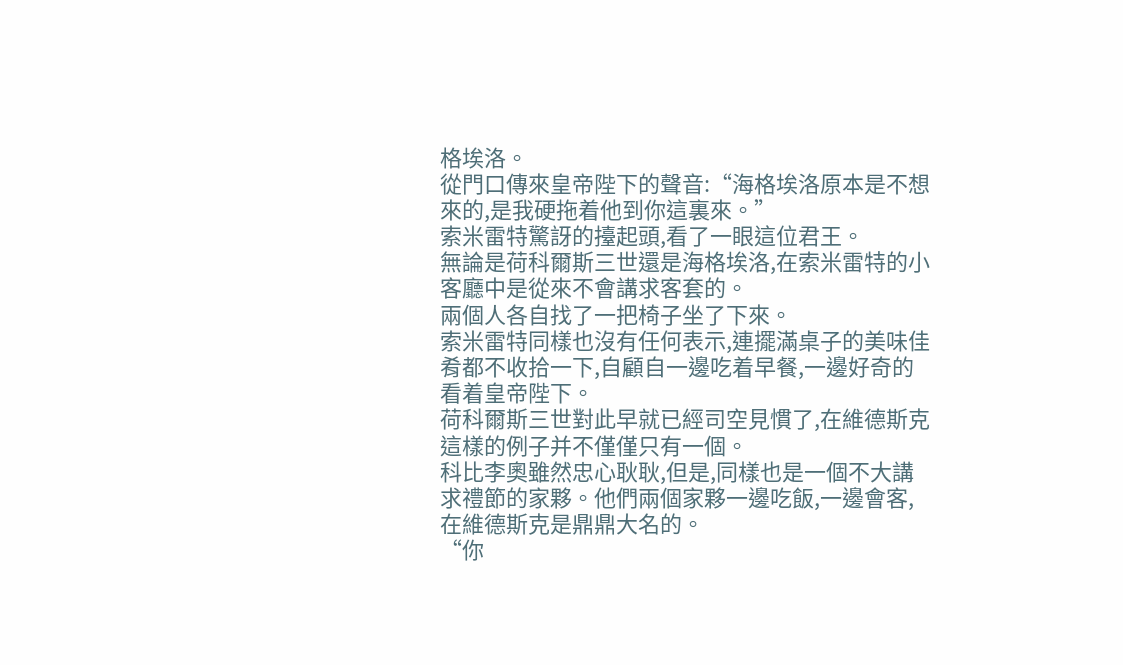格埃洛。
從門口傳來皇帝陛下的聲音:“海格埃洛原本是不想來的,是我硬拖着他到你這裏來。”
索米雷特驚訝的擡起頭,看了一眼這位君王。
無論是荷科爾斯三世還是海格埃洛,在索米雷特的小客廳中是從來不會講求客套的。
兩個人各自找了一把椅子坐了下來。
索米雷特同樣也沒有任何表示,連擺滿桌子的美味佳肴都不收拾一下,自顧自一邊吃着早餐,一邊好奇的看着皇帝陛下。
荷科爾斯三世對此早就已經司空見慣了,在維德斯克這樣的例子并不僅僅只有一個。
科比李奧雖然忠心耿耿,但是,同樣也是一個不大講求禮節的家夥。他們兩個家夥一邊吃飯,一邊會客,在維德斯克是鼎鼎大名的。
“你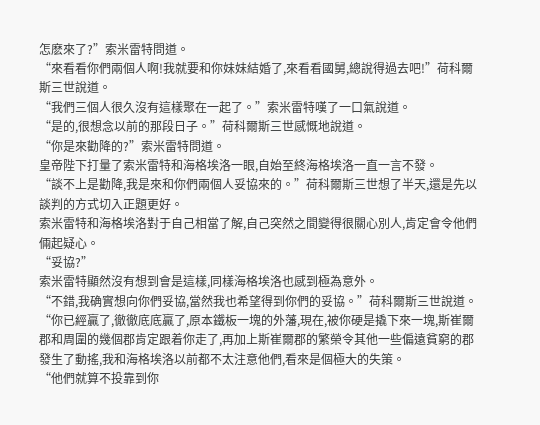怎麽來了?”索米雷特問道。
“來看看你們兩個人啊!我就要和你妹妹結婚了,來看看國舅,總說得過去吧!”荷科爾斯三世說道。
“我們三個人很久沒有這樣聚在一起了。”索米雷特嘆了一口氣說道。
“是的,很想念以前的那段日子。”荷科爾斯三世感慨地說道。
“你是來勸降的?”索米雷特問道。
皇帝陛下打量了索米雷特和海格埃洛一眼,自始至終海格埃洛一直一言不發。
“談不上是勸降,我是來和你們兩個人妥協來的。”荷科爾斯三世想了半天,還是先以談判的方式切入正題更好。
索米雷特和海格埃洛對于自己相當了解,自己突然之間變得很關心別人,肯定會令他們倆起疑心。
“妥協?”
索米雷特顯然沒有想到會是這樣,同樣海格埃洛也感到極為意外。
“不錯,我确實想向你們妥協,當然我也希望得到你們的妥協。”荷科爾斯三世說道。
“你已經贏了,徹徹底底贏了,原本鐵板一塊的外藩,現在,被你硬是撬下來一塊,斯崔爾郡和周圍的幾個郡肯定跟着你走了,再加上斯崔爾郡的繁榮令其他一些偏遠貧窮的郡發生了動搖,我和海格埃洛以前都不太注意他們,看來是個極大的失策。
“他們就算不投靠到你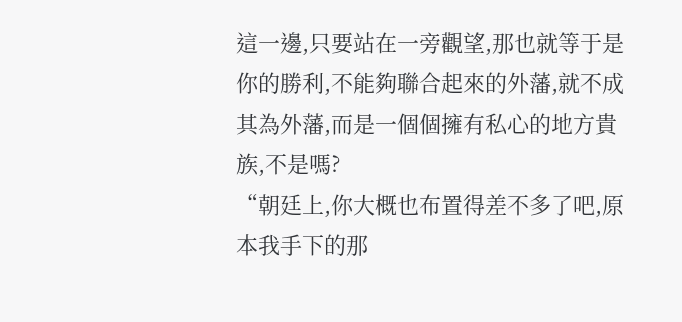這一邊,只要站在一旁觀望,那也就等于是你的勝利,不能夠聯合起來的外藩,就不成其為外藩,而是一個個擁有私心的地方貴族,不是嗎?
“朝廷上,你大概也布置得差不多了吧,原本我手下的那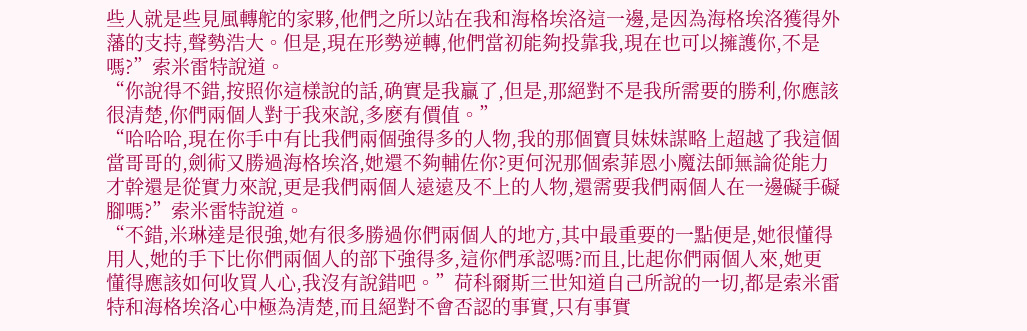些人就是些見風轉舵的家夥,他們之所以站在我和海格埃洛這一邊,是因為海格埃洛獲得外藩的支持,聲勢浩大。但是,現在形勢逆轉,他們當初能夠投靠我,現在也可以擁護你,不是嗎?”索米雷特說道。
“你說得不錯,按照你這樣說的話,确實是我贏了,但是,那絕對不是我所需要的勝利,你應該很清楚,你們兩個人對于我來說,多麽有價值。”
“哈哈哈,現在你手中有比我們兩個強得多的人物,我的那個寶貝妹妹謀略上超越了我這個當哥哥的,劍術又勝過海格埃洛,她還不夠輔佐你?更何況那個索菲恩小魔法師無論從能力才幹還是從實力來說,更是我們兩個人遠遠及不上的人物,還需要我們兩個人在一邊礙手礙腳嗎?”索米雷特說道。
“不錯,米琳達是很強,她有很多勝過你們兩個人的地方,其中最重要的一點便是,她很懂得用人,她的手下比你們兩個人的部下強得多,這你們承認嗎?而且,比起你們兩個人來,她更懂得應該如何收買人心,我沒有說錯吧。”荷科爾斯三世知道自己所說的一切,都是索米雷特和海格埃洛心中極為清楚,而且絕對不會否認的事實,只有事實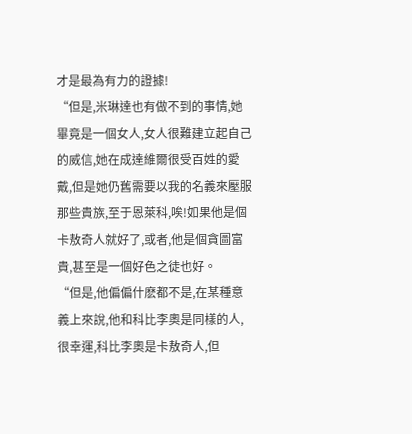才是最為有力的證據!
“但是,米琳達也有做不到的事情,她畢竟是一個女人,女人很難建立起自己的威信,她在成達維爾很受百姓的愛戴,但是她仍舊需要以我的名義來壓服那些貴族,至于恩萊科,唉!如果他是個卡敖奇人就好了,或者,他是個貪圖富貴,甚至是一個好色之徒也好。
“但是,他偏偏什麽都不是,在某種意義上來說,他和科比李奧是同樣的人,很幸運,科比李奧是卡敖奇人,但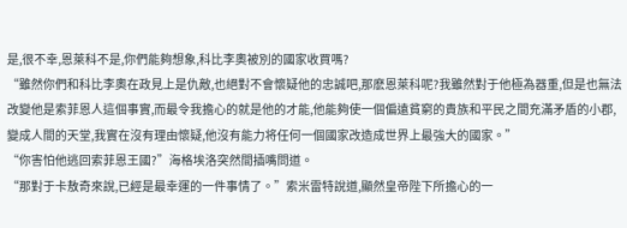是,很不幸,恩萊科不是,你們能夠想象,科比李奧被別的國家收買嗎?
“雖然你們和科比李奧在政見上是仇敵,也絕對不會懷疑他的忠誠吧,那麽恩萊科呢?我雖然對于他極為器重,但是也無法改變他是索菲恩人這個事實,而最令我擔心的就是他的才能,他能夠使一個偏遠貧窮的貴族和平民之間充滿矛盾的小郡,變成人間的天堂,我實在沒有理由懷疑,他沒有能力将任何一個國家改造成世界上最強大的國家。”
“你害怕他逃回索菲恩王國?”海格埃洛突然間插嘴問道。
“那對于卡敖奇來說,已經是最幸運的一件事情了。”索米雷特說道,顯然皇帝陛下所擔心的一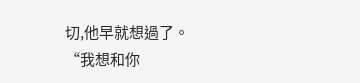切,他早就想過了。
“我想和你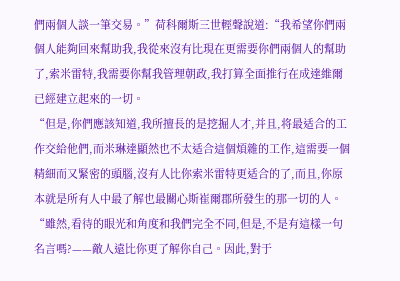們兩個人談一筆交易。”荷科爾斯三世輕聲說道:“我希望你們兩個人能夠回來幫助我,我從來沒有比現在更需要你們兩個人的幫助了,索米雷特,我需要你幫我管理朝政,我打算全面推行在成達維爾已經建立起來的一切。
“但是,你們應該知道,我所擅長的是挖掘人才,并且,将最适合的工作交給他們,而米琳達顯然也不太适合這個煩雜的工作,這需要一個精細而又緊密的頭腦,沒有人比你索米雷特更适合的了,而且,你原本就是所有人中最了解也最關心斯崔爾郡所發生的那一切的人。
“雖然,看待的眼光和角度和我們完全不同,但是,不是有這樣一句名言嗎?——敵人遠比你更了解你自己。因此,對于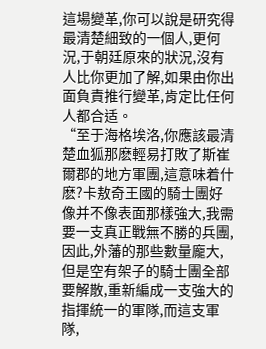這場變革,你可以說是研究得最清楚細致的一個人,更何況,于朝廷原來的狀況,沒有人比你更加了解,如果由你出面負責推行變革,肯定比任何人都合适。
“至于海格埃洛,你應該最清楚血狐那麽輕易打敗了斯崔爾郡的地方軍團,這意味着什麽?卡敖奇王國的騎士團好像并不像表面那樣強大,我需要一支真正戰無不勝的兵團,因此,外藩的那些數量龐大,但是空有架子的騎士團全部要解散,重新編成一支強大的指揮統一的軍隊,而這支軍隊,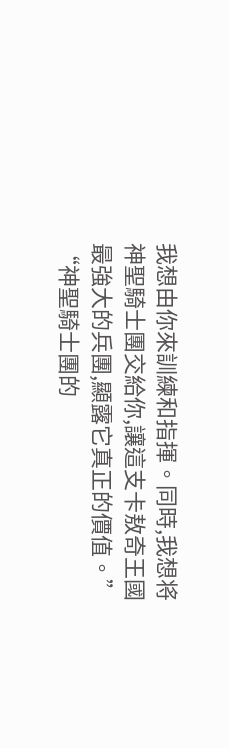我想由你來訓練和指揮。同時,我想将神聖騎士團交給你,讓這支卡敖奇王國最強大的兵團,顯露它真正的價值。”
“神聖騎士團的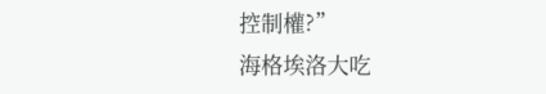控制權?”
海格埃洛大吃